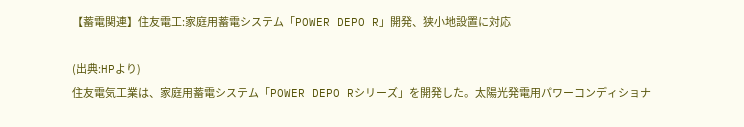【蓄電関連】住友電工:家庭用蓄電システム「POWER DEPO R」開発、狭小地設置に対応

(出典:HPより)
住友電気工業は、家庭用蓄電システム「POWER DEPO Rシリーズ」を開発した。太陽光発電用パワーコンディショナ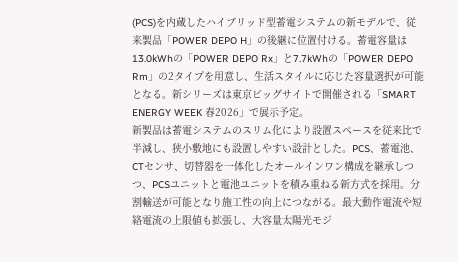(PCS)を内蔵したハイブリッド型蓄電システムの新モデルで、従来製品「POWER DEPO H」の後継に位置付ける。蓄電容量は13.0kWhの「POWER DEPO Rx」と7.7kWhの「POWER DEPO Rm」の2タイプを用意し、生活スタイルに応じた容量選択が可能となる。新シリーズは東京ビッグサイトで開催される「SMART ENERGY WEEK 春2026」で展示予定。
新製品は蓄電システムのスリム化により設置スペースを従来比で半減し、狭小敷地にも設置しやすい設計とした。PCS、蓄電池、CTセンサ、切替器を一体化したオールインワン構成を継承しつつ、PCSユニットと電池ユニットを積み重ねる新方式を採用。分割輸送が可能となり施工性の向上につながる。最大動作電流や短絡電流の上限値も拡張し、大容量太陽光モジ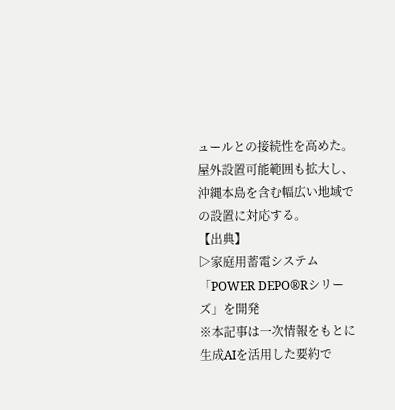ュールとの接続性を高めた。屋外設置可能範囲も拡大し、沖縄本島を含む幅広い地域での設置に対応する。
【出典】
▷家庭用蓄電システム「POWER DEPO®Rシリーズ」を開発
※本記事は一次情報をもとに生成AIを活用した要約で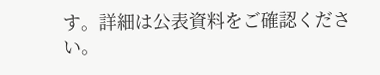す。詳細は公表資料をご確認ください。